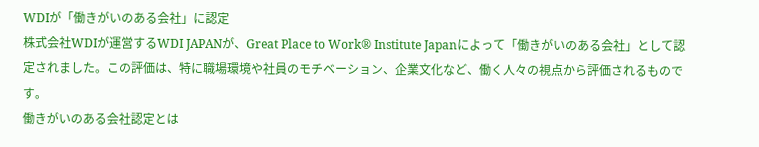WDIが「働きがいのある会社」に認定
株式会社WDIが運営するWDI JAPANが、Great Place to Work® Institute Japanによって「働きがいのある会社」として認定されました。この評価は、特に職場環境や社員のモチベーション、企業文化など、働く人々の視点から評価されるものです。
働きがいのある会社認定とは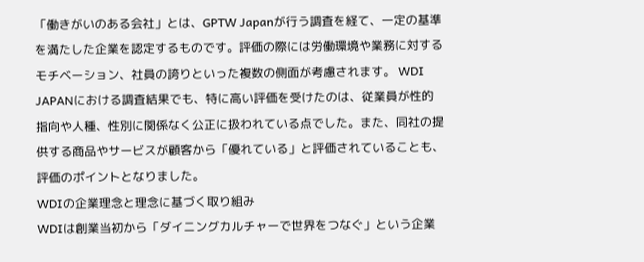「働きがいのある会社」とは、GPTW Japanが行う調査を経て、一定の基準を満たした企業を認定するものです。評価の際には労働環境や業務に対するモチベーション、社員の誇りといった複数の側面が考慮されます。 WDI JAPANにおける調査結果でも、特に高い評価を受けたのは、従業員が性的指向や人種、性別に関係なく公正に扱われている点でした。また、同社の提供する商品やサービスが顧客から「優れている」と評価されていることも、評価のポイントとなりました。
WDIの企業理念と理念に基づく取り組み
WDIは創業当初から「ダイニングカルチャーで世界をつなぐ」という企業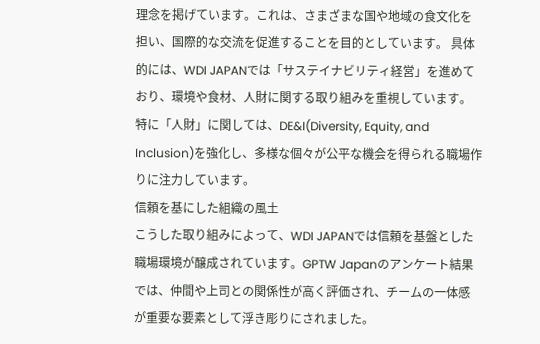理念を掲げています。これは、さまざまな国や地域の食文化を担い、国際的な交流を促進することを目的としています。 具体的には、WDI JAPANでは「サステイナビリティ経営」を進めており、環境や食材、人財に関する取り組みを重視しています。特に「人財」に関しては、DE&I(Diversity, Equity, and Inclusion)を強化し、多様な個々が公平な機会を得られる職場作りに注力しています。
信頼を基にした組織の風土
こうした取り組みによって、WDI JAPANでは信頼を基盤とした職場環境が醸成されています。GPTW Japanのアンケート結果では、仲間や上司との関係性が高く評価され、チームの一体感が重要な要素として浮き彫りにされました。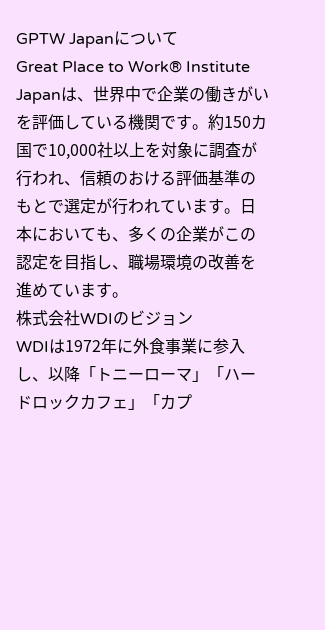GPTW Japanについて
Great Place to Work® Institute Japanは、世界中で企業の働きがいを評価している機関です。約150カ国で10,000社以上を対象に調査が行われ、信頼のおける評価基準のもとで選定が行われています。日本においても、多くの企業がこの認定を目指し、職場環境の改善を進めています。
株式会社WDIのビジョン
WDIは1972年に外食事業に参入し、以降「トニーローマ」「ハードロックカフェ」「カプ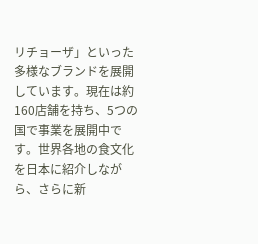リチョーザ」といった多様なブランドを展開しています。現在は約160店舗を持ち、5つの国で事業を展開中です。世界各地の食文化を日本に紹介しながら、さらに新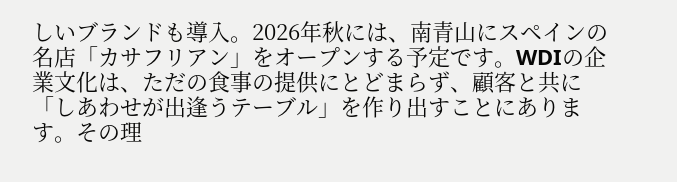しいブランドも導入。2026年秋には、南青山にスペインの名店「カサフリアン」をオープンする予定です。WDIの企業文化は、ただの食事の提供にとどまらず、顧客と共に「しあわせが出逢うテーブル」を作り出すことにあります。その理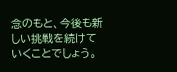念のもと、今後も新しい挑戦を続けていくことでしょう。